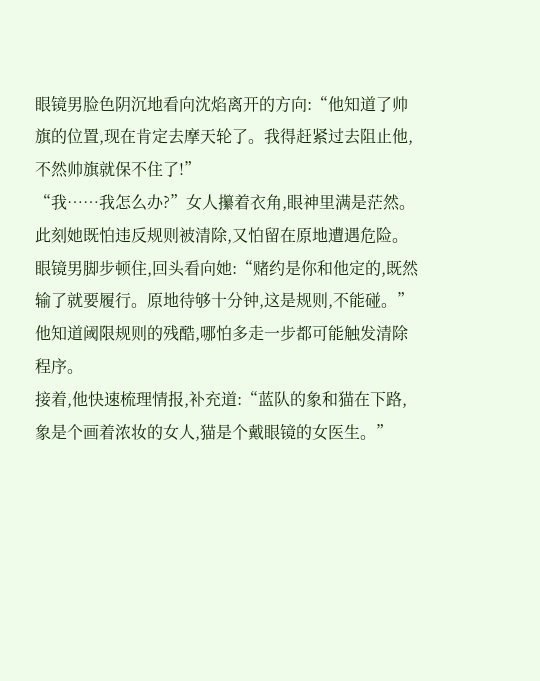眼镜男脸色阴沉地看向沈焰离开的方向:“他知道了帅旗的位置,现在肯定去摩天轮了。我得赶紧过去阻止他,不然帅旗就保不住了!”
“我……我怎么办?”女人攥着衣角,眼神里满是茫然。
此刻她既怕违反规则被清除,又怕留在原地遭遇危险。
眼镜男脚步顿住,回头看向她:“赌约是你和他定的,既然输了就要履行。原地待够十分钟,这是规则,不能碰。”
他知道阈限规则的残酷,哪怕多走一步都可能触发清除程序。
接着,他快速梳理情报,补充道:“蓝队的象和猫在下路,象是个画着浓妆的女人,猫是个戴眼镜的女医生。”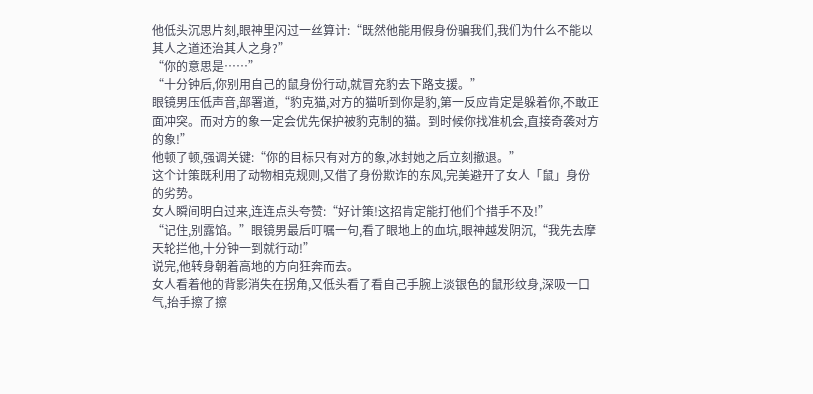他低头沉思片刻,眼神里闪过一丝算计:“既然他能用假身份骗我们,我们为什么不能以其人之道还治其人之身?”
“你的意思是……”
“十分钟后,你别用自己的鼠身份行动,就冒充豹去下路支援。”
眼镜男压低声音,部署道,“豹克猫,对方的猫听到你是豹,第一反应肯定是躲着你,不敢正面冲突。而对方的象一定会优先保护被豹克制的猫。到时候你找准机会,直接奇袭对方的象!”
他顿了顿,强调关键:“你的目标只有对方的象,冰封她之后立刻撤退。”
这个计策既利用了动物相克规则,又借了身份欺诈的东风,完美避开了女人「鼠」身份的劣势。
女人瞬间明白过来,连连点头夸赞:“好计策!这招肯定能打他们个措手不及!”
“记住,别露馅。”眼镜男最后叮嘱一句,看了眼地上的血坑,眼神越发阴沉,“我先去摩天轮拦他,十分钟一到就行动!”
说完,他转身朝着高地的方向狂奔而去。
女人看着他的背影消失在拐角,又低头看了看自己手腕上淡银色的鼠形纹身,深吸一口气,抬手擦了擦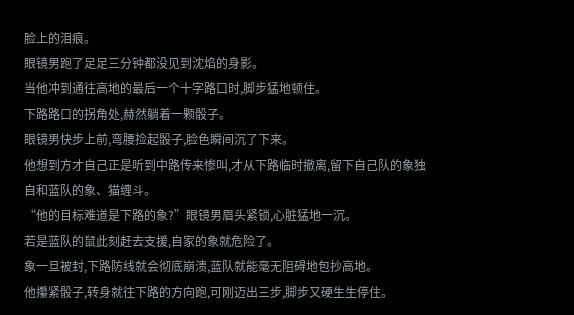脸上的泪痕。
眼镜男跑了足足三分钟都没见到沈焰的身影。
当他冲到通往高地的最后一个十字路口时,脚步猛地顿住。
下路路口的拐角处,赫然躺着一颗骰子。
眼镜男快步上前,弯腰捡起骰子,脸色瞬间沉了下来。
他想到方才自己正是听到中路传来惨叫,才从下路临时撤离,留下自己队的象独自和蓝队的象、猫缠斗。
“他的目标难道是下路的象?”眼镜男眉头紧锁,心脏猛地一沉。
若是蓝队的鼠此刻赶去支援,自家的象就危险了。
象一旦被封,下路防线就会彻底崩溃,蓝队就能毫无阻碍地包抄高地。
他攥紧骰子,转身就往下路的方向跑,可刚迈出三步,脚步又硬生生停住。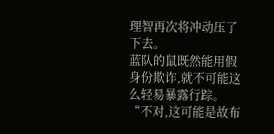理智再次将冲动压了下去。
蓝队的鼠既然能用假身份欺诈,就不可能这么轻易暴露行踪。
“不对,这可能是故布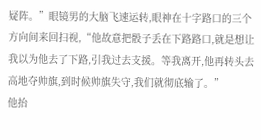疑阵。”眼镜男的大脑飞速运转,眼神在十字路口的三个方向间来回扫视,“他故意把骰子丢在下路路口,就是想让我以为他去了下路,引我过去支援。等我离开,他再转头去高地夺帅旗,到时候帅旗失守,我们就彻底输了。”
他抬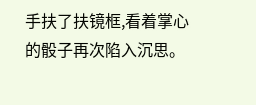手扶了扶镜框,看着掌心的骰子再次陷入沉思。